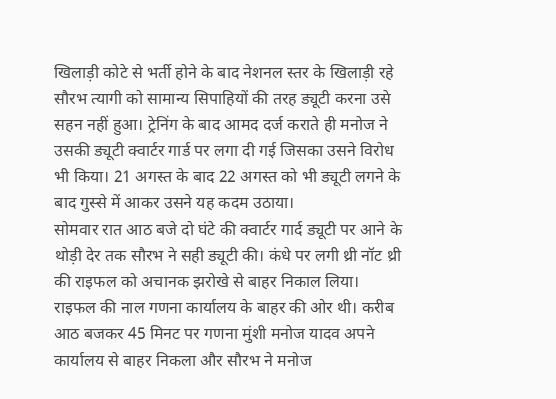खिलाड़ी कोटे से भर्ती होने के बाद नेशनल स्तर के खिलाड़ी रहे सौरभ त्यागी को सामान्य सिपाहियों की तरह ड्यूटी करना उसे सहन नहीं हुआ। ट्रेनिंग के बाद आमद दर्ज कराते ही मनोज ने उसकी ड्यूटी क्वार्टर गार्ड पर लगा दी गई जिसका उसने विरोध भी किया। 21 अगस्त के बाद 22 अगस्त को भी ड्यूटी लगने के बाद गुस्से में आकर उसने यह कदम उठाया।
सोमवार रात आठ बजे दो घंटे की क्वार्टर गार्द ड्यूटी पर आने के थोड़ी देर तक सौरभ ने सही ड्यूटी की। कंधे पर लगी थ्री नॉट थ्री की राइफल को अचानक झरोखे से बाहर निकाल लिया। राइफल की नाल गणना कार्यालय के बाहर की ओर थी। करीब आठ बजकर 45 मिनट पर गणना मुंशी मनोज यादव अपने कार्यालय से बाहर निकला और सौरभ ने मनोज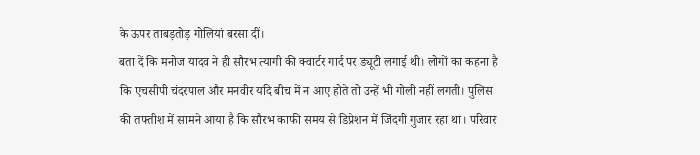के ऊपर ताबड़तोड़ गोलियां बरसा दीं।
बता दें कि मनोज यादव ने ही सौरभ त्यागी की क्वार्टर गार्द पर ड्यूटी लगाई थी। लोगों का कहना है कि एचसीपी चंदरपाल और मनवीर यदि बीच में न आए होते तो उन्हें भी गोली नहीं लगती। पुलिस की तफ्तीश में सामने आया है कि सौरभ काफी समय से डिप्रेशन में जिंदगी गुजार रहा था। परिवार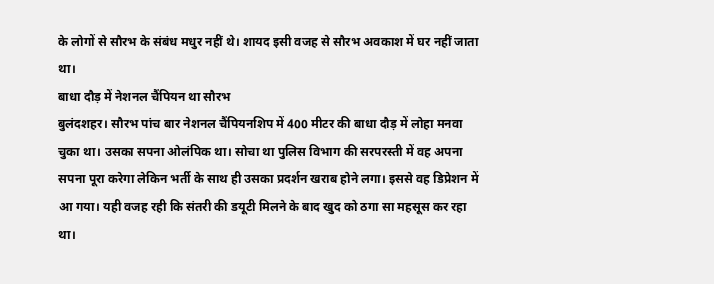के लोगों से सौरभ के संबंध मधुर नहीं थे। शायद इसी वजह से सौरभ अवकाश में घर नहीं जाता था।
बाधा दौड़ में नेशनल चैंपियन था सौरभ
बुलंदशहर। सौरभ पांच बार नेशनल चैंपियनशिप में 400 मीटर की बाधा दौड़ में लोहा मनवा चुका था। उसका सपना ओलंपिक था। सोचा था पुलिस विभाग की सरपरस्ती में वह अपना सपना पूरा करेगा लेकिन भर्ती के साथ ही उसका प्रदर्शन खराब होने लगा। इससे वह डिप्रेशन में आ गया। यही वजह रही कि संतरी की डयूटी मिलने के बाद खुद को ठगा सा महसूस कर रहा था।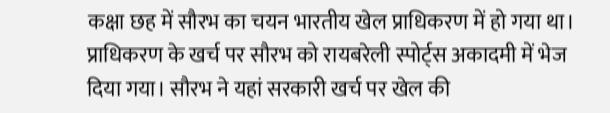कक्षा छह में सौरभ का चयन भारतीय खेल प्राधिकरण में हो गया था। प्राधिकरण के खर्च पर सौरभ को रायबरेली स्पोर्ट्स अकादमी में भेज दिया गया। सौरभ ने यहां सरकारी खर्च पर खेल की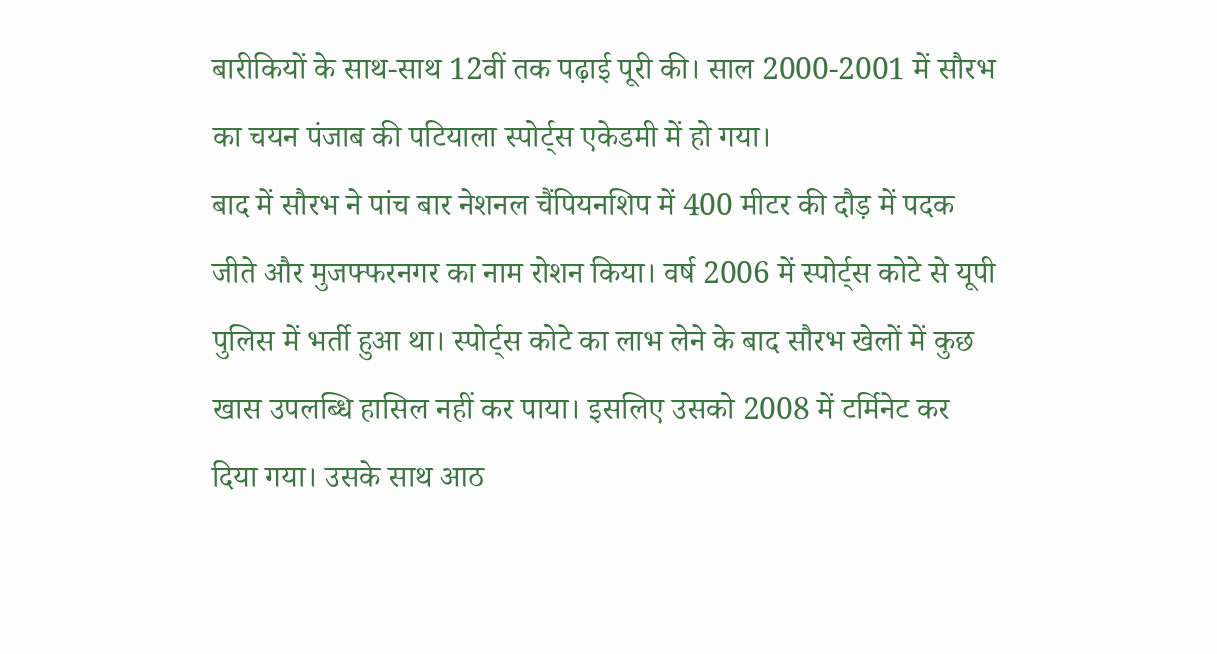बारीकियों के साथ-साथ 12वीं तक पढ़ाई पूरी की। साल 2000-2001 में सौरभ का चयन पंजाब की पटियाला स्पोर्ट्स एकेडमी में हो गया।
बाद में सौरभ ने पांच बार नेशनल चैंपियनशिप में 400 मीटर की दौड़ में पदक जीते और मुजफ्फरनगर का नाम रोशन किया। वर्ष 2006 में स्पोर्ट्स कोटे से यूपी पुलिस में भर्ती हुआ था। स्पोर्ट्स कोटे का लाभ लेने के बाद सौरभ खेलों में कुछ खास उपलब्धि हासिल नहीं कर पाया। इसलिए उसको 2008 में टर्मिनेट कर दिया गया। उसके साथ आठ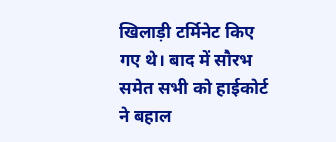खिलाड़ी टर्मिनेट किए गए थे। बाद में सौरभ समेत सभी को हाईकोर्ट ने बहाल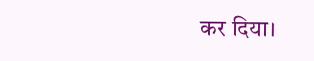कर दिया।